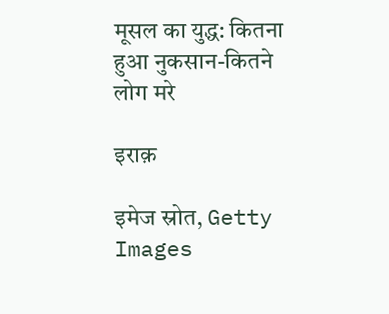मूसल का युद्ध: कितना हुआ नुकसान-कितने लोग मरे

इराक़

इमेज स्रोत, Getty Images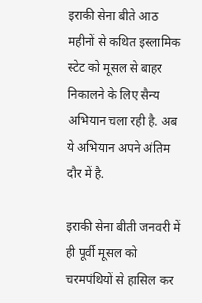इराकी सेना बीते आठ महीनों से कथित इस्लामिक स्टेट को मूसल से बाहर निकालने के लिए सैन्य अभियान चला रही है. अब ये अभियान अपने अंतिम दौर में है.

इराकी सेना बीती जनवरी में ही पूर्वी मूसल को चरमपंथियों से हासिल कर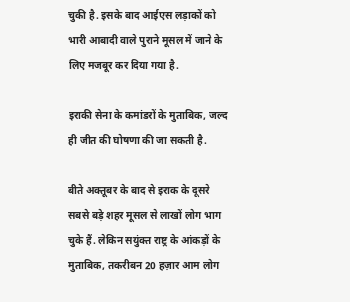चुकी है. इसके बाद आईएस लड़ाकों को भारी आबादी वाले पुराने मूसल में जाने के लिए मजबूर कर दिया गया है.

इराकी सेना के कमांडरों के मुताबिक, जल्द ही जीत की घोषणा की जा सकती है.

बीते अक्तूबर के बाद से इराक के दूसरे सबसे बड़े शहर मूसल से लाखों लोग भाग चुके हैं. लेकिन सयुंक्त राष्ट्र के आंकड़ों के मुताबिक, तकरीबन 20 हज़ार आम लोग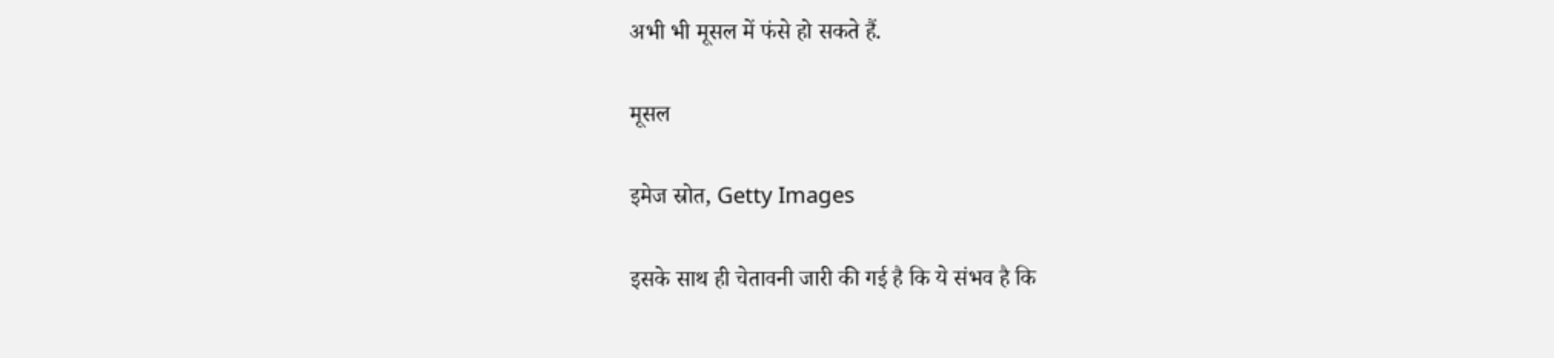अभी भी मूसल में फंसे हो सकते हैं.

मूसल

इमेज स्रोत, Getty Images

इसके साथ ही चेतावनी जारी की गई है कि ये संभव है कि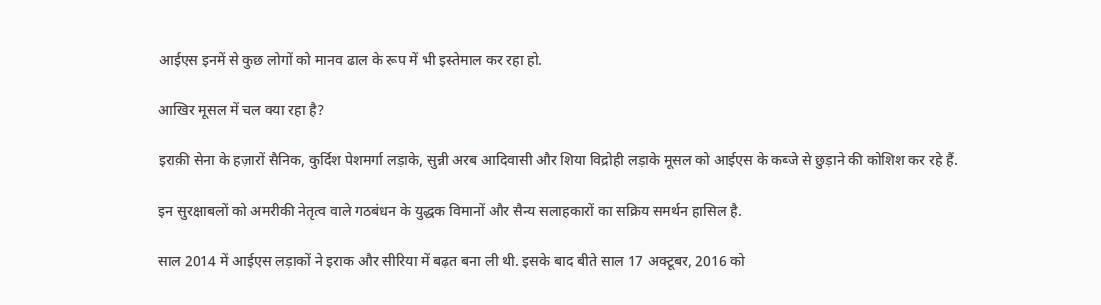आईएस इनमें से कुछ लोगों को मानव ढाल के रूप में भी इस्तेमाल कर रहा हो.

आखिर मूसल में चल क्या रहा है?

इराक़ी सेना के हज़ारों सैनिक, कुर्दिश पेशमर्गा लड़ाके, सुन्नी अरब आदिवासी और शिया विद्रोही लड़ाके मूसल को आईएस के कब्जे से छुड़ाने की कोशिश कर रहे हैं.

इन सुरक्षाबलों को अमरीकी नेतृत्व वाले गठबंधन के युद्धक विमानों और सैन्य सलाहकारों का सक्रिय समर्थन हासिल है.

साल 2014 में आईएस लड़ाकों ने इराक और सीरिया में बढ़त बना ली थी. इसके बाद बीते साल 17 अक्टूबर, 2016 को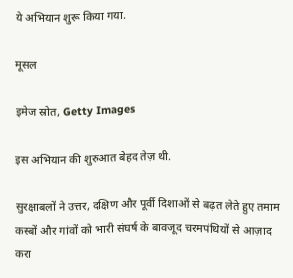ये अभियान शुरू किया गया.

मूसल

इमेज स्रोत, Getty Images

इस अभियान की शुरुआत बेहद तेज़ थी.

सुरक्षाबलों ने उत्तर, दक्षिण और पूर्वी दिशाओं से बढ़त लेते हुए तमाम कस्बों और गांवों को भारी संघर्ष के बावजूद चरमपंथियों से आज़ाद करा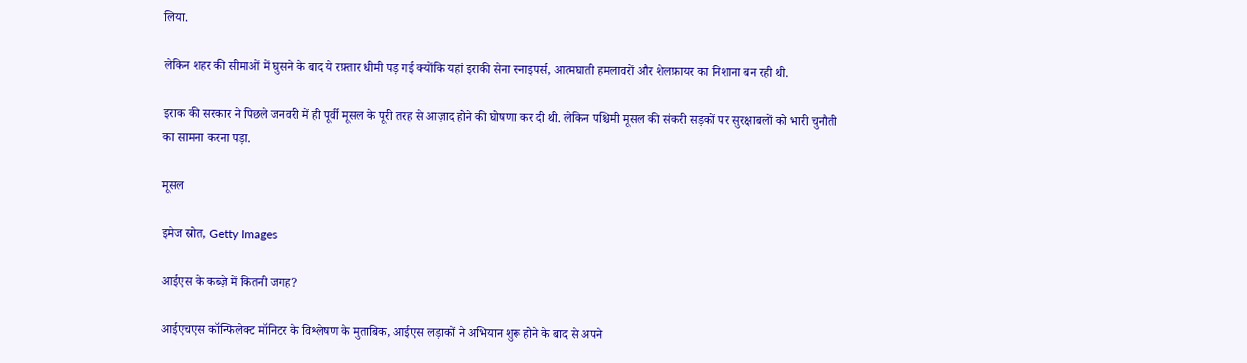लिया.

लेकिन शहर की सीमाओं में घुसने के बाद ये रफ़्तार धीमी पड़ गई क्योंकि यहां इराकी सेना स्नाइपर्स, आत्मघाती हमलावरों और शेलफ़ायर का निशाना बन रही थी.

इराक की सरकार ने पिछले जनवरी में ही पूर्वी मूसल के पूरी तरह से आज़ाद होने की घोषणा कर दी थी. लेकिन पश्चिमी मूसल की संकरी सड़कों पर सुरक्षाबलों को भारी चुनौती का सामना करना पड़ा.

मूसल

इमेज स्रोत, Getty Images

आईएस के कब्ज़े में कितनी जगह?

आईएचएस कॉन्फिलेक्ट मॉनिटर के विश्लेषण के मुताबिक, आईएस लड़ाकों ने अभियान शुरू होने के बाद से अपने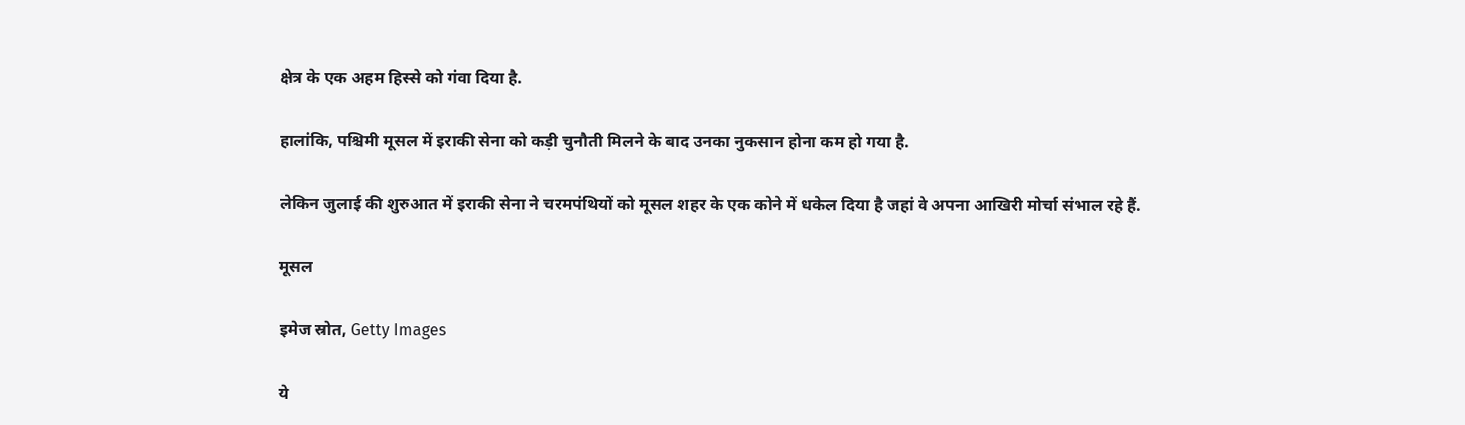क्षेत्र के एक अहम हिस्से को गंवा दिया है.

हालांकि, पश्चिमी मूसल में इराकी सेना को कड़ी चुनौती मिलने के बाद उनका नुकसान होना कम हो गया है.

लेकिन जुलाई की शुरुआत में इराकी सेना ने चरमपंथियों को मूसल शहर के एक कोने में धकेल दिया है जहां वे अपना आखिरी मोर्चा संभाल रहे हैं.

मूसल

इमेज स्रोत, Getty Images

ये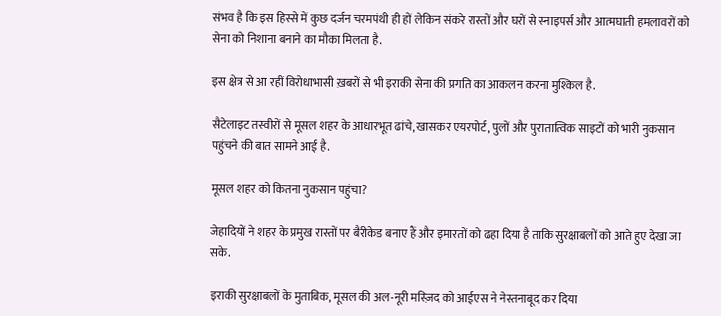संभव है कि इस हिस्से में कुछ दर्जन चरमपंथी ही हों लेकिन संकरे रास्तों और घरों से स्नाइपर्स और आत्मघाती हमलावरों को सेना को निशाना बनाने का मौका मिलता है.

इस क्षेत्र से आ रहीं विरोधाभासी ख़बरों से भी इराकी सेना की प्रगति का आकलन करना मुश्किल है.

सैटेलाइट तस्वीरों से मूसल शहर के आधारभूत ढांचे, खासकर एयरपोर्ट, पुलों और पुरातात्विक साइटों को भारी नुकसान पहुंचने की बात सामने आई है.

मूसल शहर को कितना नुकसान पहुंचा?

जेहादियों ने शहर के प्रमुख रास्तों पर बैरीकेड बनाए हैं और इमारतों को ढहा दिया है ताकि सुरक्षाबलों को आते हुए देखा जा सके.

इराकी सुरक्षाबलों के मुताबिक, मूसल की अल-नूरी मस्ज़िद को आईएस ने नेस्तनाबूद कर दिया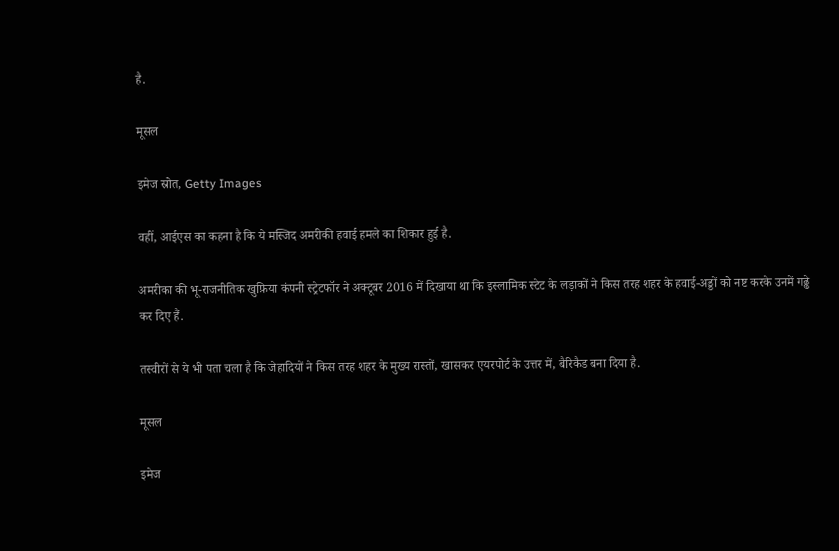है.

मूसल

इमेज स्रोत, Getty Images

वहीं, आईएस का कहना है कि ये मस्जिद अमरीकी हवाई हमले का शिकार हुई है.

अमरीका की भू-राजनीतिक खुफ़िया कंपनी स्ट्रेटफॉर ने अक्टूबर 2016 में दिखाया था कि इस्लामिक स्टेट के लड़ाकों ने किस तरह शहर के हवाई-अड्डों को नष्ट करके उनमें गढ्ढे कर दिए हैं.

तस्वीरों से ये भी पता चला है कि जेहादियों ने किस तरह शहर के मुख्य रास्तों, खासकर एयरपोर्ट के उत्तर में, बैरिकैड बना दिया है.

मूसल

इमेज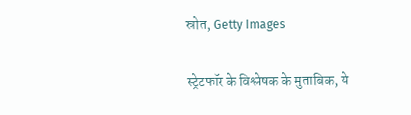स्रोत, Getty Images

स्ट्रेटफॉर के विश्लेषक के मुताबिक, ये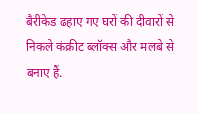बैरीकेड ढहाए गए घरों की दीवारों से निकले कंक्रीट ब्लॉक्स और मलबे से बनाए हैं.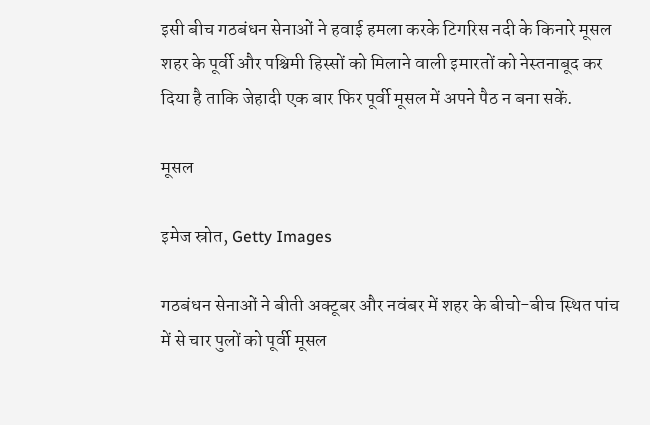इसी बीच गठबंधन सेनाओं ने हवाई हमला करके टिगरिस नदी के किनारे मूसल शहर के पूर्वी और पश्चिमी हिस्सों को मिलाने वाली इमारतों को नेस्तनाबूद कर दिया है ताकि जेहादी एक बार फिर पूर्वी मूसल में अपने पैठ न बना सकें.

मूसल

इमेज स्रोत, Getty Images

गठबंधन सेनाओं ने बीती अक्टूबर और नवंबर में शहर के बीचो-बीच स्थित पांच में से चार पुलों को पूर्वी मूसल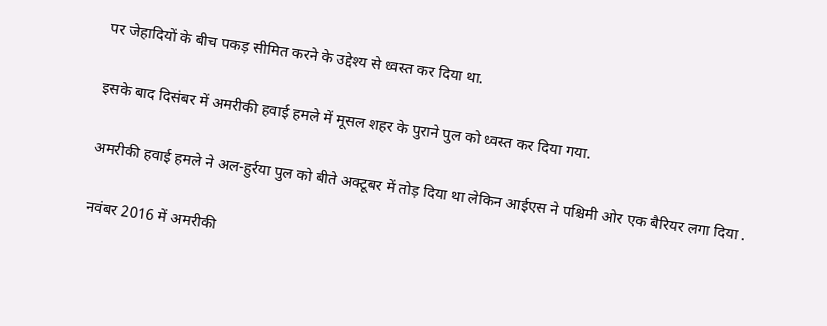पर जेहादियों के बीच पकड़ सीमित करने के उद्देश्य से ध्वस्त कर दिया था.

इसके बाद दिसंबर में अमरीकी हवाई हमले में मूसल शहर के पुराने पुल को ध्वस्त कर दिया गया.

अमरीकी हवाई हमले ने अल-हुर्रया पुल को बीते अक्टूबर में तोड़ दिया था लेकिन आईएस ने पश्चिमी ओर एक बैरियर लगा दिया .

नवंबर 2016 में अमरीकी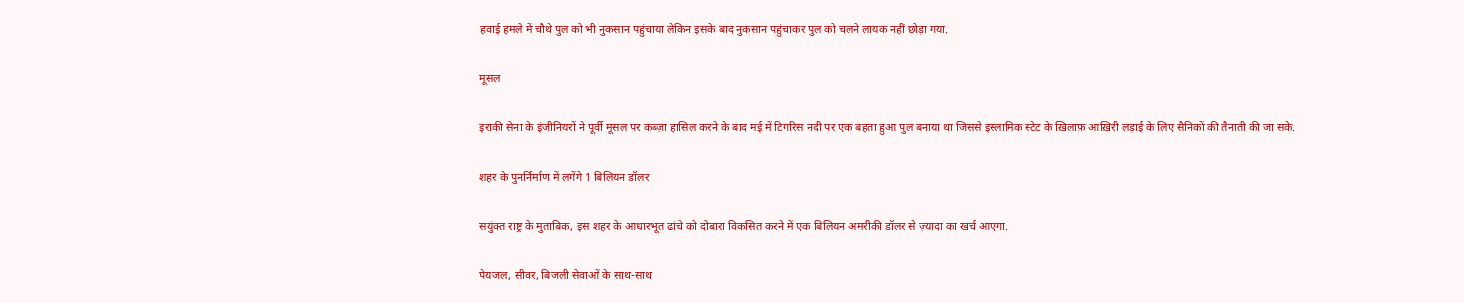हवाई हमले में चौथे पुल को भी नुकसान पहुंचाया लेकिन इसके बाद नुकसान पहुंचाकर पुल को चलने लायक नहीं छोड़ा गया.

मूसल

इराकी सेना के इंजीनियरों ने पूर्वी मूसल पर कब्ज़ा हासिल करने के बाद मई में टिगरिस नदी पर एक बहता हुआ पुल बनाया था जिससे इस्लामिक स्टेट के ख़िलाफ़ आख़िरी लड़ाई के लिए सैनिकों की तैनाती की जा सके.

शहर के पुनर्निर्माण में लगेंगे 1 बिलियन डॉलर

सयुंक्त राष्ट्र के मुताबिक, इस शहर के आधारभूत ढांचे को दोबारा विकसित करने में एक बिलियन अमरीकी डॉलर से ज़्यादा का खर्च आएगा.

पेयजल, सीवर, बिजली सेवाओं के साथ-साथ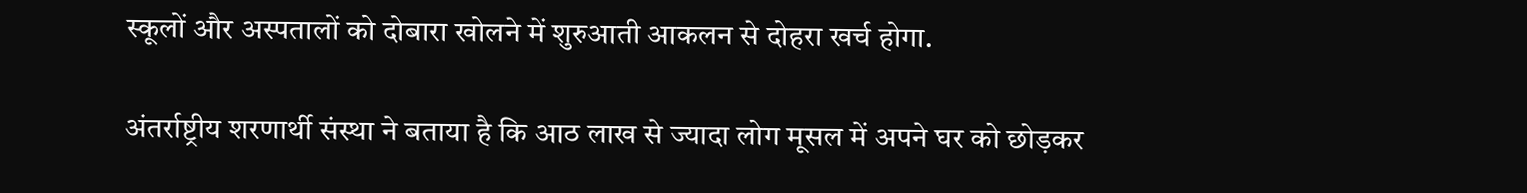स्कूलों और अस्पतालों को दोबारा खोलने में शुरुआती आकलन से दोहरा खर्च होगा.

अंतर्राष्ट्रीय शरणार्थी संस्था ने बताया है कि आठ लाख से ज्यादा लोग मूसल में अपने घर को छोड़कर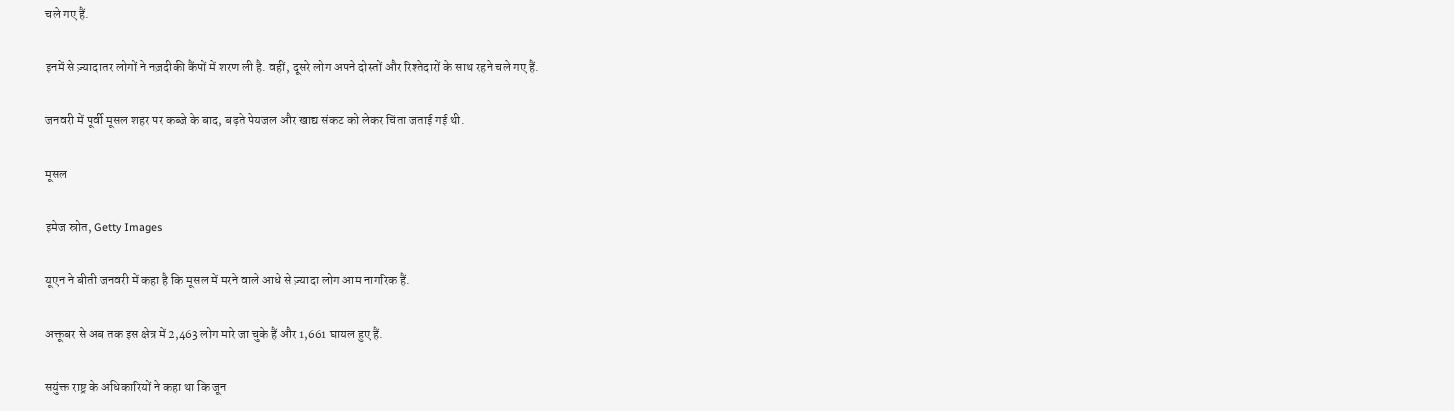चले गए हैं.

इनमें से ज़्यादातर लोगों ने नज़दीकी कैंपों में शरण ली है. वहीं, दूसरे लोग अपने दोस्तों और रिश्तेदारों के साथ रहने चले गए हैं.

जनवरी में पूर्वी मूसल शहर पर कब्जे के बाद, बढ़ते पेयजल और खाद्य संकट को लेकर चिंता जताई गई थी.

मूसल

इमेज स्रोत, Getty Images

यूएन ने बीती जनवरी में कहा है कि मूसल में मरने वाले आधे से ज़्यादा लोग आम नागरिक हैं.

अक्तूबर से अब तक इस क्षेत्र में 2,463 लोग मारे जा चुके हैं और 1,661 घायल हुए हैं.

सयुंक्त राष्ट्र के अधिकारियों ने कहा था कि जून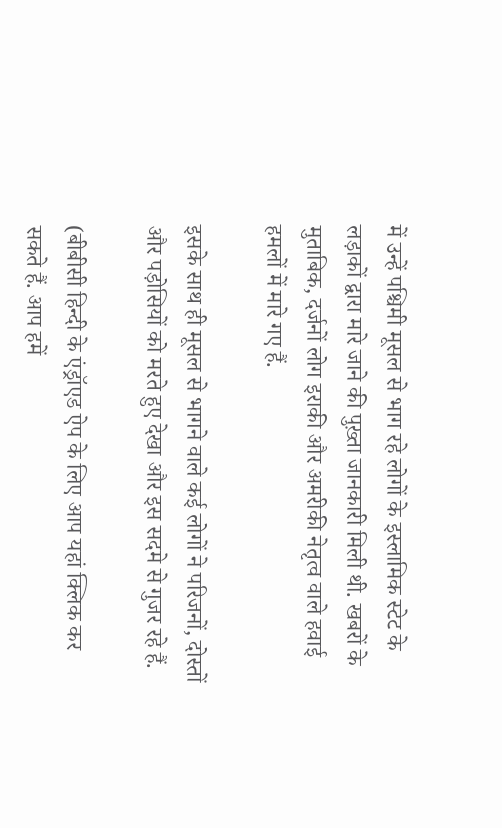में उन्हें पश्चिमी मूसल से भाग रहे लोगों के इस्लामिक स्टेट के लड़ाकों द्वारा मारे जाने की पुख़्ता जानकारी मिली थी. खबरों के मुताबिक, दर्जनों लोग इराकी और अमरीकी नेतृत्व वाले हवाई हमलों में मारे गए हैं.

इसके साथ ही मूसल से भागने वाले कई लोगों ने परिजनों, दोस्तों और पड़ोसियों को मरते हुए देखा और इस सदमे से गुजर रहे हैं.

(बीबीसी हिन्दी के एंड्रॉएड ऐप के लिए आप यहां क्लिक कर सकते हैं. आप हमें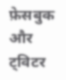फ़ेसबुक और ट्विटर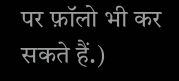पर फ़ॉलो भी कर सकते हैं.)